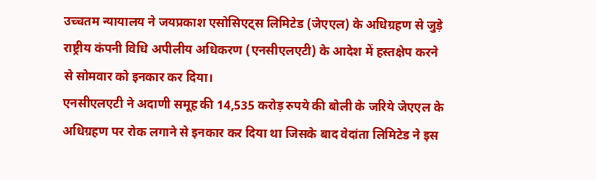उच्चतम न्यायालय ने जयप्रकाश एसोसिएट्स लिमिटेड (जेएएल) के अधिग्रहण से जुड़े राष्ट्रीय कंपनी विधि अपीलीय अधिकरण (एनसीएलएटी) के आदेश में हस्तक्षेप करने से सोमवार को इनकार कर दिया।
एनसीएलएटी ने अदाणी समूह की 14,535 करोड़ रुपये की बोली के जरिये जेएएल के अधिग्रहण पर रोक लगाने से इनकार कर दिया था जिसके बाद वेदांता लिमिटेड ने इस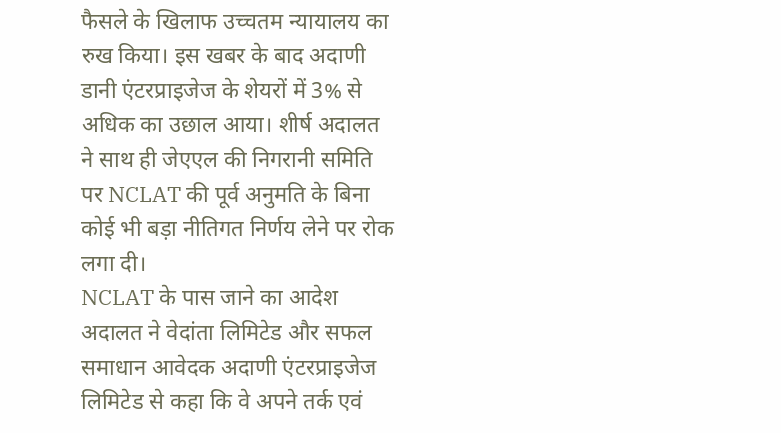फैसले के खिलाफ उच्चतम न्यायालय का रुख किया। इस खबर के बाद अदाणी डानी एंटरप्राइजेज के शेयरों में 3% से अधिक का उछाल आया। शीर्ष अदालत ने साथ ही जेएएल की निगरानी समिति पर NCLAT की पूर्व अनुमति के बिना कोई भी बड़ा नीतिगत निर्णय लेने पर रोक लगा दी।
NCLAT के पास जाने का आदेश
अदालत ने वेदांता लिमिटेड और सफल समाधान आवेदक अदाणी एंटरप्राइजेज लिमिटेड से कहा कि वे अपने तर्क एवं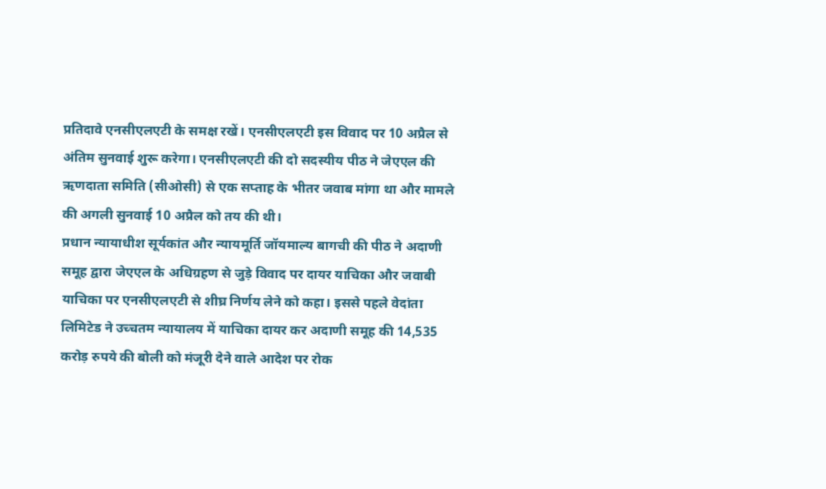प्रतिदावे एनसीएलएटी के समक्ष रखें। एनसीएलएटी इस विवाद पर 10 अप्रैल से अंतिम सुनवाई शुरू करेगा। एनसीएलएटी की दो सदस्यीय पीठ ने जेएएल की ऋणदाता समिति (सीओसी) से एक सप्ताह के भीतर जवाब मांगा था और मामले की अगली सुनवाई 10 अप्रैल को तय की थी।
प्रधान न्यायाधीश सूर्यकांत और न्यायमूर्ति जॉयमाल्य बागची की पीठ ने अदाणी समूह द्वारा जेएएल के अधिग्रहण से जुड़े विवाद पर दायर याचिका और जवाबी याचिका पर एनसीएलएटी से शीघ्र निर्णय लेने को कहा। इससे पहले वेदांता लिमिटेड ने उच्चतम न्यायालय में याचिका दायर कर अदाणी समूह की 14,535 करोड़ रुपये की बोली को मंजूरी देने वाले आदेश पर रोक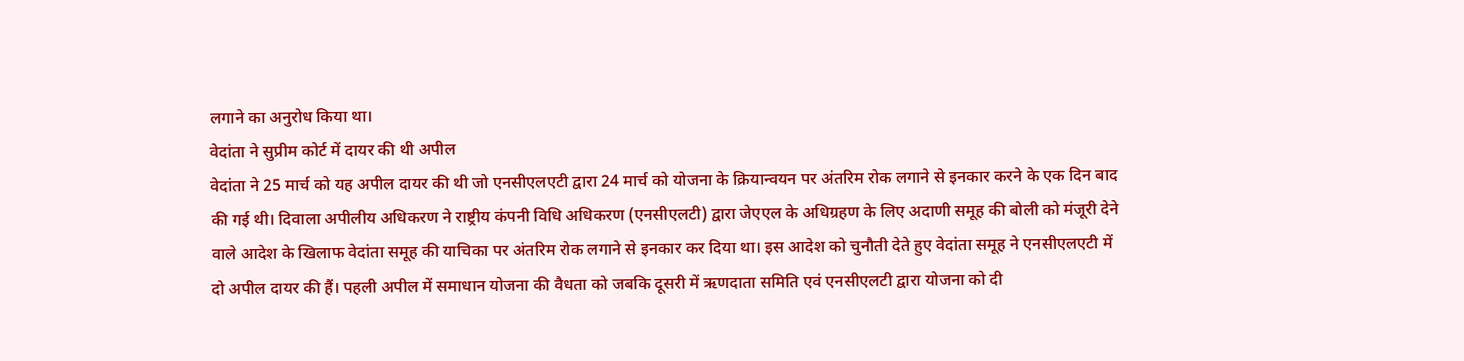लगाने का अनुरोध किया था।
वेदांता ने सुप्रीम कोर्ट में दायर की थी अपील
वेदांता ने 25 मार्च को यह अपील दायर की थी जो एनसीएलएटी द्वारा 24 मार्च को योजना के क्रियान्वयन पर अंतरिम रोक लगाने से इनकार करने के एक दिन बाद की गई थी। दिवाला अपीलीय अधिकरण ने राष्ट्रीय कंपनी विधि अधिकरण (एनसीएलटी) द्वारा जेएएल के अधिग्रहण के लिए अदाणी समूह की बोली को मंजूरी देने वाले आदेश के खिलाफ वेदांता समूह की याचिका पर अंतरिम रोक लगाने से इनकार कर दिया था। इस आदेश को चुनौती देते हुए वेदांता समूह ने एनसीएलएटी में दो अपील दायर की हैं। पहली अपील में समाधान योजना की वैधता को जबकि दूसरी में ऋणदाता समिति एवं एनसीएलटी द्वारा योजना को दी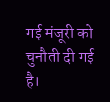गई मंजूरी को चुनौती दी गई है।